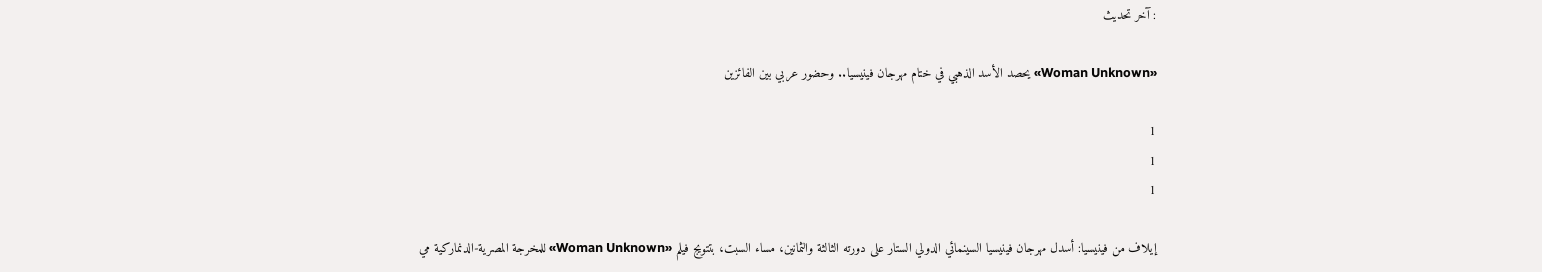: آخر تحديث

«Woman Unknown» يحصد الأسد الذهبي في ختام مهرجان فينيسيا.. وحضور عربي بين الفائزين

1
1
1

إيلاف من فينيسيا: أسدل مهرجان فينيسيا السينمائي الدولي الستار على دورته الثالثة والثمانين، مساء السبت، بتتويج فيلم «Woman Unknown» للمخرجة المصرية-الدنماركية مي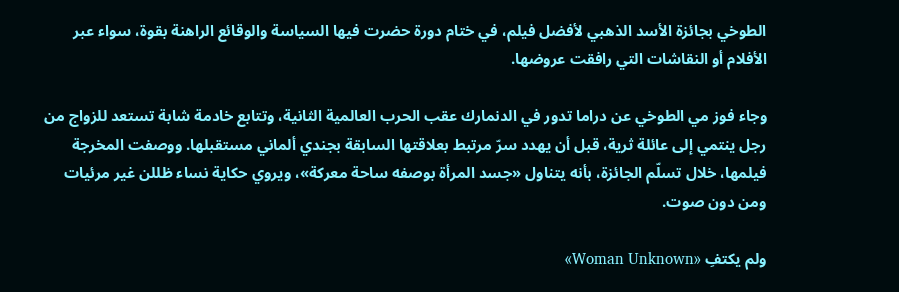الطوخي بجائزة الأسد الذهبي لأفضل فيلم، في ختام دورة حضرت فيها السياسة والوقائع الراهنة بقوة، سواء عبر الأفلام أو النقاشات التي رافقت عروضها.

وجاء فوز مي الطوخي عن دراما تدور في الدنمارك عقب الحرب العالمية الثانية، وتتابع خادمة شابة تستعد للزواج من رجل ينتمي إلى عائلة ثرية، قبل أن يهدد سرّ مرتبط بعلاقتها السابقة بجندي ألماني مستقبلها. ووصفت المخرجة فيلمها، خلال تسلّم الجائزة، بأنه يتناول «جسد المرأة بوصفه ساحة معركة»، ويروي حكاية نساء ظللن غير مرئيات ومن دون صوت.

ولم يكتفِ «Woman Unknown»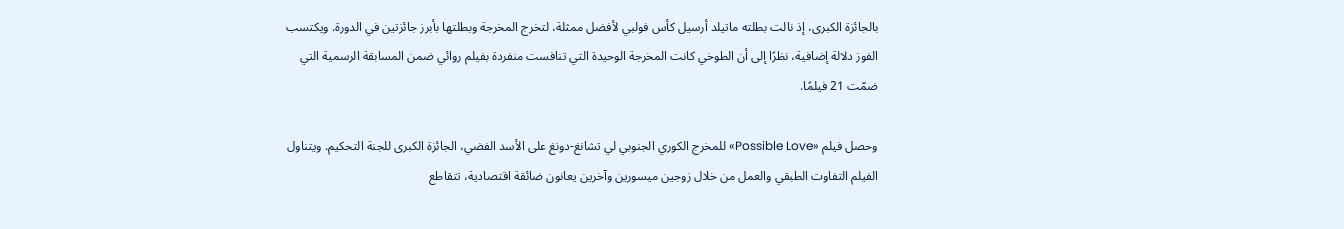بالجائزة الكبرى، إذ نالت بطلته ماتيلد أرسيل كأس فولبي لأفضل ممثلة، لتخرج المخرجة وبطلتها بأبرز جائزتين في الدورة. ويكتسب الفوز دلالة إضافية، نظرًا إلى أن الطوخي كانت المخرجة الوحيدة التي تنافست منفردة بفيلم روائي ضمن المسابقة الرسمية التي ضمّت 21 فيلمًا.

وحصل فيلم «Possible Love» للمخرج الكوري الجنوبي لي تشانغ-دونغ على الأسد الفضي، الجائزة الكبرى للجنة التحكيم. ويتناول الفيلم التفاوت الطبقي والعمل من خلال زوجين ميسورين وآخرين يعانون ضائقة اقتصادية، تتقاطع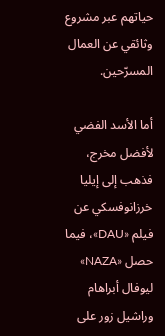حياتهم عبر مشروع وثائقي عن العمال المسرّحين.

أما الأسد الفضي لأفضل مخرج، فذهب إلى إيليا خرزانوفسكي عن فيلم «DAU»، فيما حصل «NAZA» ليوفال أبراهام وراشيل زور على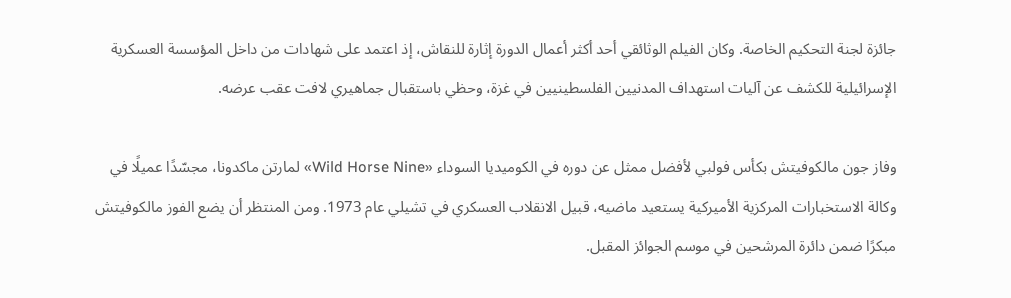جائزة لجنة التحكيم الخاصة. وكان الفيلم الوثائقي أحد أكثر أعمال الدورة إثارة للنقاش، إذ اعتمد على شهادات من داخل المؤسسة العسكرية الإسرائيلية للكشف عن آليات استهداف المدنيين الفلسطينيين في غزة، وحظي باستقبال جماهيري لافت عقب عرضه.

وفاز جون مالكوفيتش بكأس فولبي لأفضل ممثل عن دوره في الكوميديا السوداء «Wild Horse Nine» لمارتن ماكدونا، مجسّدًا عميلًا في وكالة الاستخبارات المركزية الأميركية يستعيد ماضيه، قبيل الانقلاب العسكري في تشيلي عام 1973. ومن المنتظر أن يضع الفوز مالكوفيتش مبكرًا ضمن دائرة المرشحين في موسم الجوائز المقبل.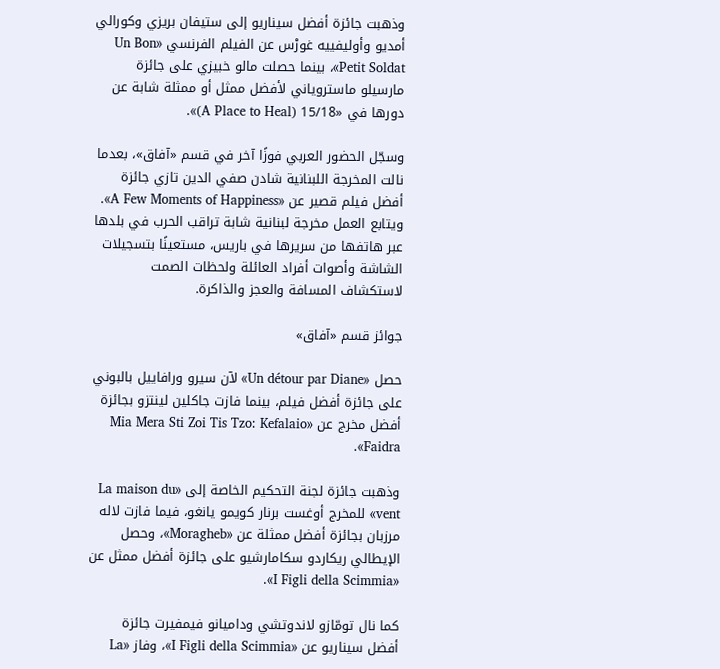وذهبت جائزة أفضل سيناريو إلى ستيفان بريزي وكورالي أمديو وأوليفييه غورْس عن الفيلم الفرنسي «Un Bon Petit Soldat»، بينما حصلت مالو خبيزي على جائزة مارسيلو ماستروياني لأفضل ممثل أو ممثلة شابة عن دورها في «15/18 (A Place to Heal)».

وسجّل الحضور العربي فوزًا آخر في قسم «آفاق»، بعدما نالت المخرجة اللبنانية شادن صفي الدين تازي جائزة أفضل فيلم قصير عن «A Few Moments of Happiness». ويتابع العمل مخرجة لبنانية شابة تراقب الحرب في بلدها عبر هاتفها من سريرها في باريس، مستعينًا بتسجيلات الشاشة وأصوات أفراد العائلة ولحظات الصمت لاستكشاف المسافة والعجز والذاكرة.

جوائز قسم «آفاق»

حصل «Un détour par Diane» لآن سيرو ورافاييل بالبوني على جائزة أفضل فيلم، بينما فازت جاكلين لينتزو بجائزة أفضل مخرج عن «Mia Mera Sti Zoi Tis Tzo: Kefalaio Faidra».

وذهبت جائزة لجنة التحكيم الخاصة إلى «La maison du vent» للمخرج أوغست برنار كويمو يانغو، فيما فازت لاله مرزبان بجائزة أفضل ممثلة عن «Moragheb»، وحصل الإيطالي ريكاردو سكامارشيو على جائزة أفضل ممثل عن «I Figli della Scimmia».

كما نال تومّازو لاندوتشي وداميانو فيمفيرت جائزة أفضل سيناريو عن «I Figli della Scimmia»، وفاز «La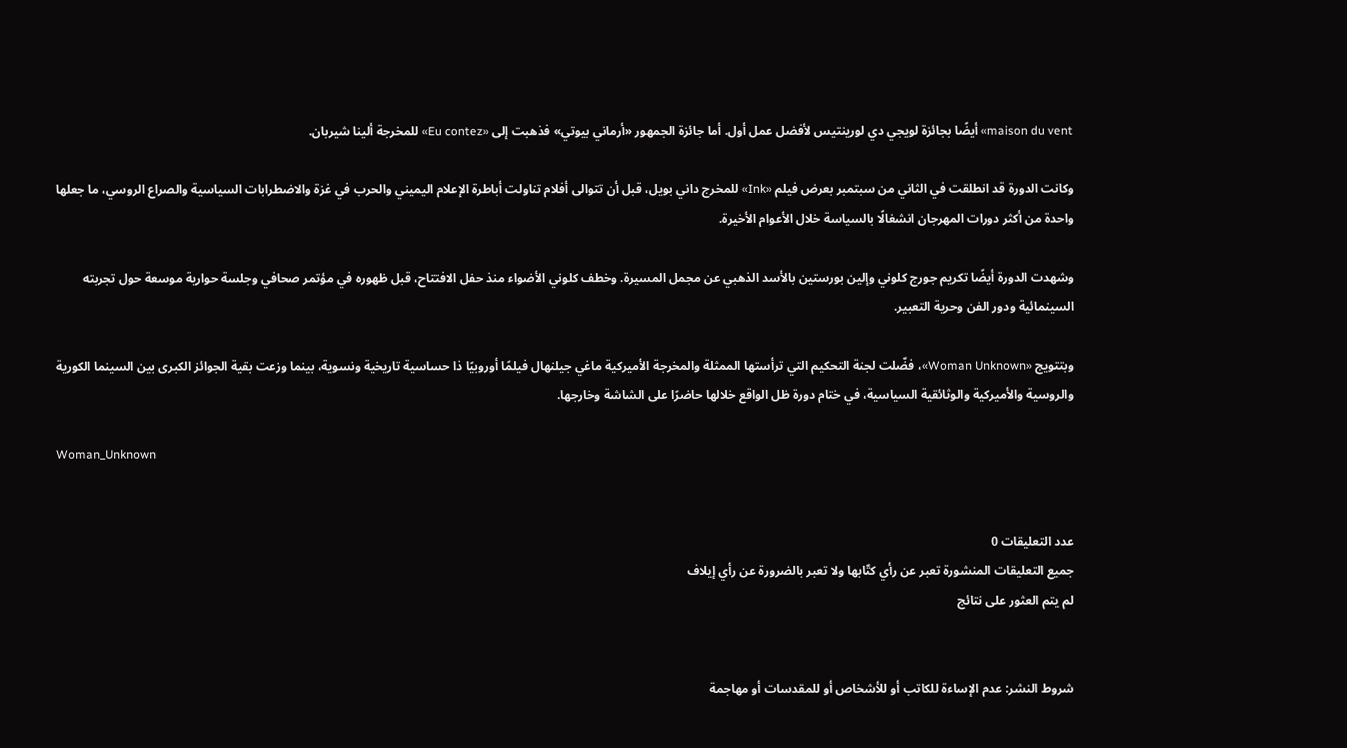maison du vent» أيضًا بجائزة لويجي دي لورينتيس لأفضل عمل أول. أما جائزة الجمهور «أرماني بيوتي» فذهبت إلى «Eu contez» للمخرجة ألينا شيربان.

وكانت الدورة قد انطلقت في الثاني من سبتمبر بعرض فيلم «Ink» للمخرج داني بويل، قبل أن تتوالى أفلام تناولت أباطرة الإعلام اليميني والحرب في غزة والاضطرابات السياسية والصراع الروسي، ما جعلها واحدة من أكثر دورات المهرجان انشغالًا بالسياسة خلال الأعوام الأخيرة.

وشهدت الدورة أيضًا تكريم جورج كلوني وإلين بورستين بالأسد الذهبي عن مجمل المسيرة. وخطف كلوني الأضواء منذ حفل الافتتاح، قبل ظهوره في مؤتمر صحافي وجلسة حوارية موسعة حول تجربته السينمائية ودور الفن وحرية التعبير.

وبتتويج «Woman Unknown»، فضّلت لجنة التحكيم التي ترأستها الممثلة والمخرجة الأميركية ماغي جيلنهال فيلمًا أوروبيًا ذا حساسية تاريخية ونسوية، بينما وزعت بقية الجوائز الكبرى بين السينما الكورية والروسية والأميركية والوثائقية السياسية، في ختام دورة ظل الواقع خلالها حاضرًا على الشاشة وخارجها.

Woman_Unknown


عدد التعليقات 0
جميع التعليقات المنشورة تعبر عن رأي كتّابها ولا تعبر بالضرورة عن رأي إيلاف
لم يتم العثور على نتائج


شروط النشر: عدم الإساءة للكاتب أو للأشخاص أو للمقدسات أو مهاجمة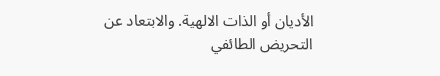الأديان أو الذات الالهية. والابتعاد عن التحريض الطائفي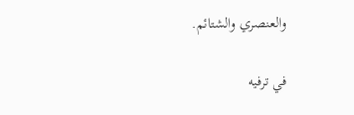والعنصري والشتائم.

في ترفيه